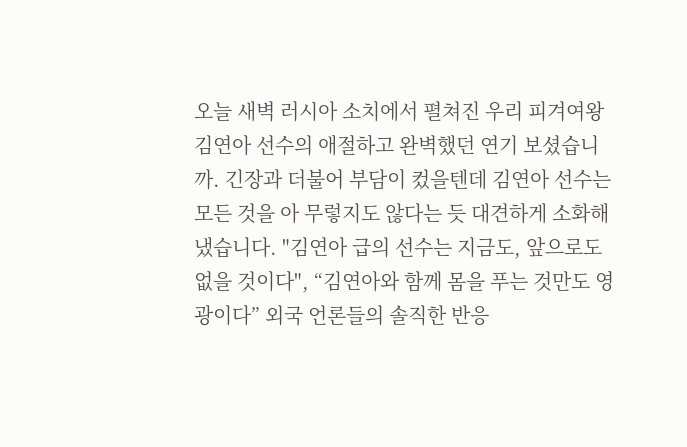오늘 새벽 러시아 소치에서 펼쳐진 우리 피겨여왕 김연아 선수의 애절하고 완벽했던 연기 보셨습니까. 긴장과 더불어 부담이 컸을텐데 김연아 선수는 모든 것을 아 무렇지도 않다는 듯 대견하게 소화해 냈습니다. "김연아 급의 선수는 지금도, 앞으로도 없을 것이다", “김연아와 함께 몸을 푸는 것만도 영광이다” 외국 언론들의 솔직한 반응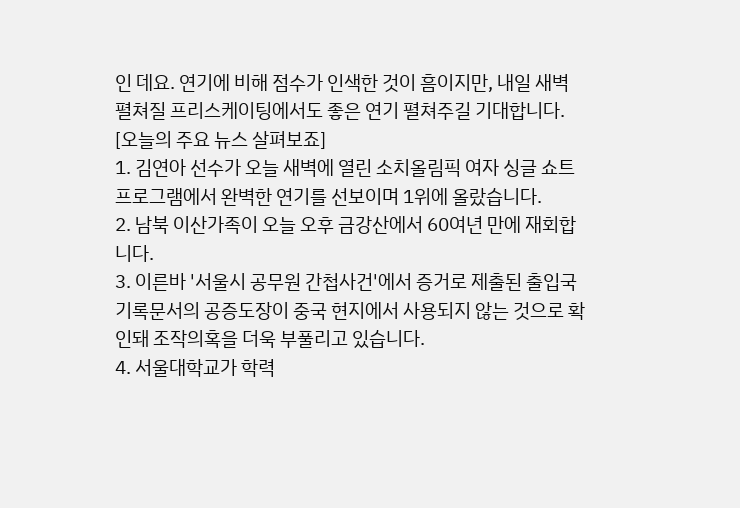인 데요. 연기에 비해 점수가 인색한 것이 흠이지만, 내일 새벽 펼쳐질 프리스케이팅에서도 좋은 연기 펼쳐주길 기대합니다.
[오늘의 주요 뉴스 살펴보죠]
1. 김연아 선수가 오늘 새벽에 열린 소치올림픽 여자 싱글 쇼트프로그램에서 완벽한 연기를 선보이며 1위에 올랐습니다.
2. 남북 이산가족이 오늘 오후 금강산에서 60여년 만에 재회합니다.
3. 이른바 '서울시 공무원 간첩사건'에서 증거로 제출된 출입국 기록문서의 공증도장이 중국 현지에서 사용되지 않는 것으로 확인돼 조작의혹을 더욱 부풀리고 있습니다.
4. 서울대학교가 학력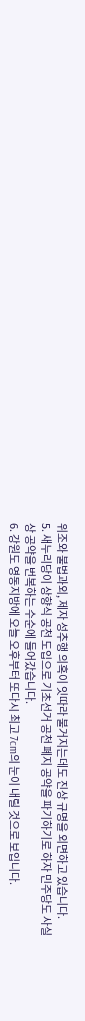위조와 불법과외, 제자 성추행 의혹이 잇따라 불거지는데도 진상 규명을 외면하고 있습니다.
5. 새누리당이 상향식 공천 도입으로 기초선거 공천 폐지 공약을 파기하기로 하자 민주당도 사실상 공약을 번복하는 수순에 들어갔습니다.
6. 강원도 영동지방에 오늘 오후부터 또다시 최고 7cm의 눈이 내릴 것으로 보입니다.